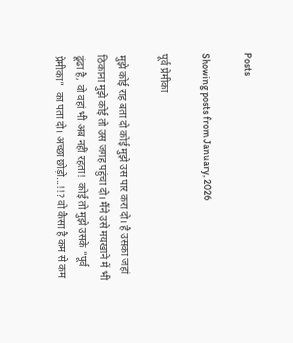Posts

Showing posts from January, 2026

पूर्व प्रेमीका

मुझे कोई राह बता दो कोई मुझे उस पार करा दो। है उसका जहां ठिकाना मुझे कोई तो उस जगह पहुंचा दो। मैंने उसे मयखाने में भी ढूंढा है, वो वहां भी अब नहीं रहता!  कोई तो मुझे उसके "पूर्व प्रेमीका"  का पता दो। अच्छा छोड़ो...!!? वो कैसा है कम से कम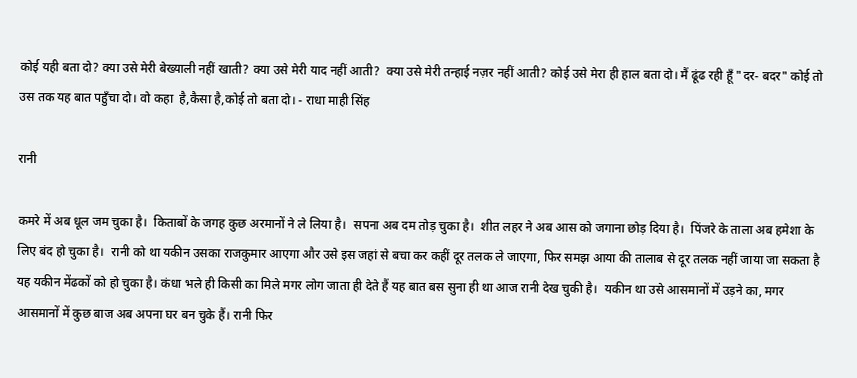कोई यही बता दो? क्या उसे मेरी बेख्याली नहीं खाती? क्या उसे मेरी याद नहीं आती?  क्या उसे मेरी तन्हाई नज़र नहीं आती? कोई उसे मेरा ही हाल बता दो। मैं ढूंढ रही हूँ "दर- बदर" कोई तो उस तक यह बात पहुँचा दो। वो कहा  है,कैसा है,कोई तो बता दो। - राधा माही सिंह

रानी

कमरे में अब धूल जम चुका है।  किताबों के जगह कुछ अरमानों ने ले लिया है।  सपना अब दम तोड़ चुका है।  शीत लहर ने अब आस को जगाना छोड़ दिया है।  पिंजरे के ताला अब हमेशा के लिए बंद हो चुका है।  रानी को था यकीन उसका राजकुमार आएगा और उसे इस जहां से बचा कर कहीं दूर तलक ले जाएगा, फिर समझ आया की तालाब से दूर तलक नहीं जाया जा सकता है यह यकीन मेंढकों को हो चुका है। कंधा भले ही किसी का मिले मगर लोग जाता ही देते हैं यह बात बस सुना ही था आज रानी देख चुकी है।  यकीन था उसे आसमानों में उड़ने का, मगर आसमानों में कुछ बाज अब अपना घर बन चुके हैं। रानी फिर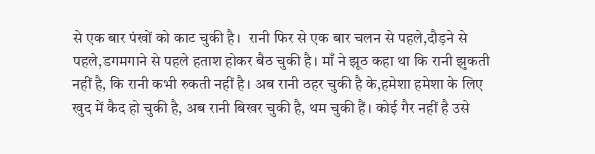से एक बार पंखों को काट चुकी है।  रानी फिर से एक बार चलन से पहले,दौड़ने से पहले,डगमगाने से पहले हताश होकर बैठ चुकी है। माँ ने झूठ कहा था कि रानी झुकती नहीं है, कि रानी कभी रुकती नहीं है। अब रानी ठहर चुकी है के,हमेशा हमेशा के लिए खुद में कैद हो चुकी है, अब रानी बिखर चुकी है, थम चुकी हैं। कोई गैर नहीं है उसे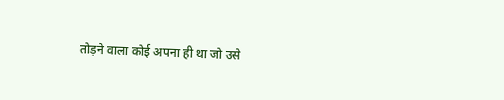तोड़ने वाला कोई अपना ही था जो उसे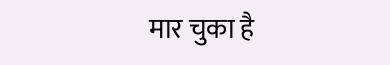मार चुका है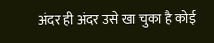अंदर ही अंदर उसे खा चुका है कोई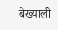बेख्याली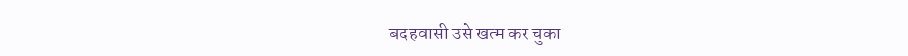बदहवासी उसे खत्म कर चुका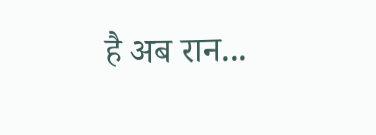है अब रान...